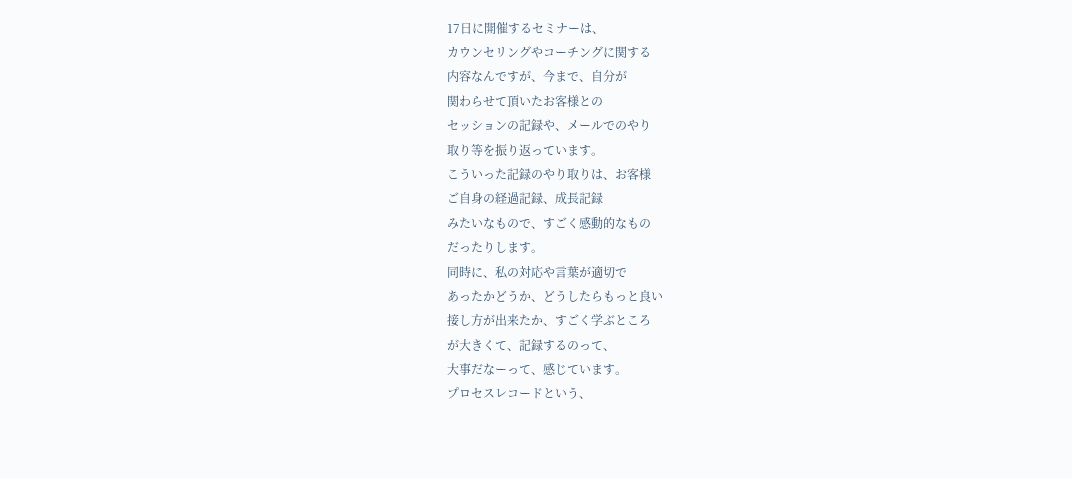17日に開催するセミナーは、
カウンセリングやコーチングに関する
内容なんですが、今まで、自分が
関わらせて頂いたお客様との
セッションの記録や、メールでのやり
取り等を振り返っています。
こういった記録のやり取りは、お客様
ご自身の経過記録、成長記録
みたいなもので、すごく感動的なもの
だったりします。
同時に、私の対応や言葉が適切で
あったかどうか、どうしたらもっと良い
接し方が出来たか、すごく学ぶところ
が大きくて、記録するのって、
大事だなーって、感じています。
プロセスレコードという、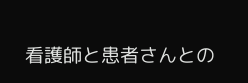看護師と患者さんとの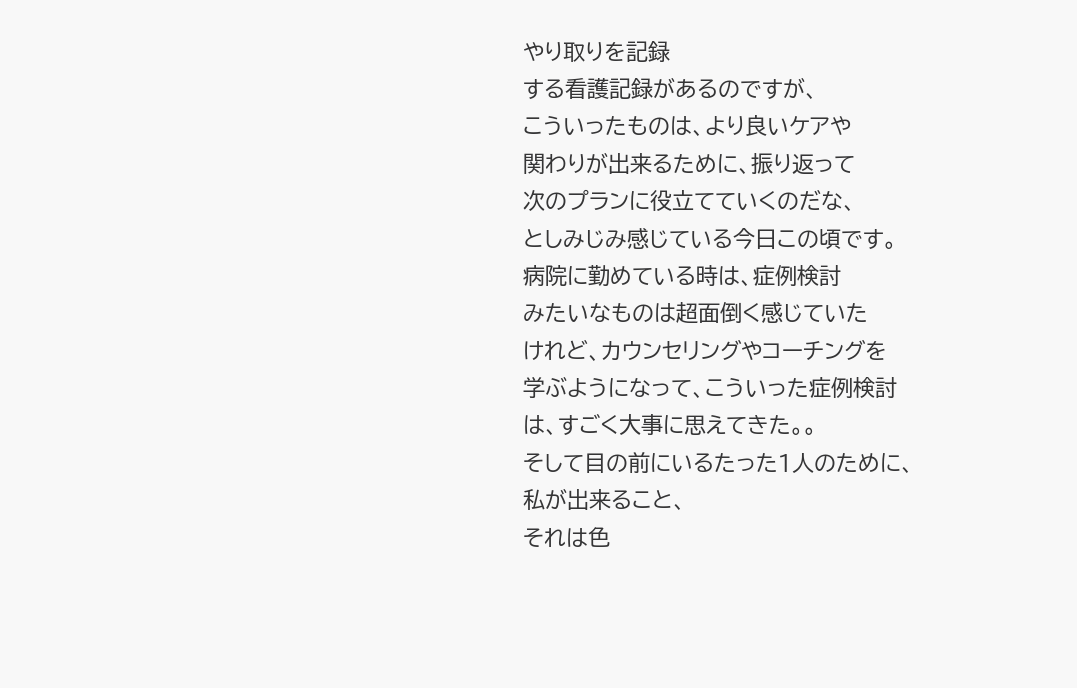やり取りを記録
する看護記録があるのですが、
こういったものは、より良いケアや
関わりが出来るために、振り返って
次のプランに役立てていくのだな、
としみじみ感じている今日この頃です。
病院に勤めている時は、症例検討
みたいなものは超面倒く感じていた
けれど、カウンセリングやコーチングを
学ぶようになって、こういった症例検討
は、すごく大事に思えてきた。。
そして目の前にいるたった1人のために、
私が出来ること、
それは色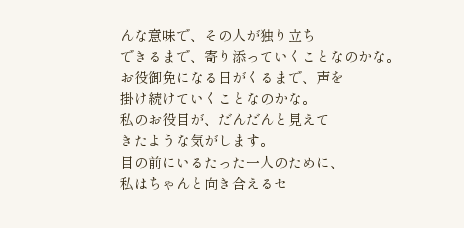んな意味で、その人が独り立ち
できるまで、寄り添っていくことなのかな。
お役御免になる日がくるまで、声を
掛け続けていくことなのかな。
私のお役目が、だんだんと見えて
きたような気がします。
目の前にいるたった一人のために、
私はちゃんと向き合えるセ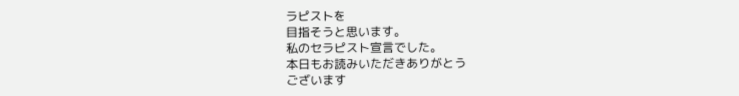ラピストを
目指そうと思います。
私のセラピスト宣言でした。
本日もお読みいただきありがとう
ございます